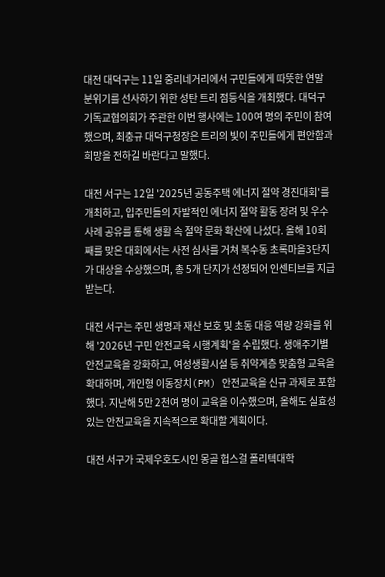대전 대덕구는 11일 중리네거리에서 구민들에게 따뜻한 연말 분위기를 선사하기 위한 성탄 트리 점등식을 개최했다. 대덕구기독교협의회가 주관한 이번 행사에는 100여 명의 주민이 참여했으며, 최충규 대덕구청장은 트리의 빛이 주민들에게 편안함과 희망을 전하길 바란다고 말했다.

대전 서구는 12일 '2025년 공동주택 에너지 절약 경진대회'를 개최하고, 입주민들의 자발적인 에너지 절약 활동 장려 및 우수사례 공유를 통해 생활 속 절약 문화 확산에 나섰다. 올해 10회째를 맞은 대회에서는 사전 심사를 거쳐 복수동 초록마을3단지가 대상을 수상했으며, 총 5개 단지가 선정되어 인센티브를 지급받는다.

대전 서구는 주민 생명과 재산 보호 및 초동 대응 역량 강화를 위해 '2026년 구민 안전교육 시행계획'을 수립했다. 생애주기별 안전교육을 강화하고, 여성생활시설 등 취약계층 맞춤형 교육을 확대하며, 개인형 이동장치(PM) 안전교육을 신규 과제로 포함했다. 지난해 5만 2천여 명이 교육을 이수했으며, 올해도 실효성 있는 안전교육을 지속적으로 확대할 계획이다.

대전 서구가 국제우호도시인 몽골 헙스걸 폴리텍대학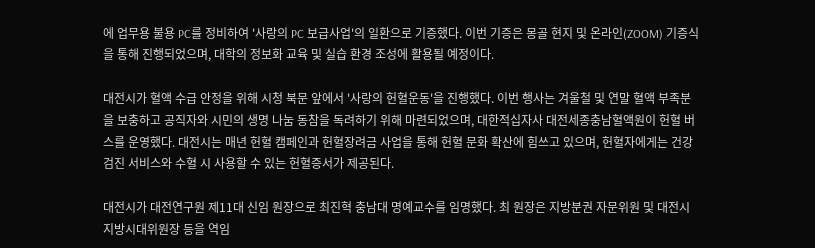에 업무용 불용 PC를 정비하여 '사랑의 PC 보급사업'의 일환으로 기증했다. 이번 기증은 몽골 현지 및 온라인(ZOOM) 기증식을 통해 진행되었으며, 대학의 정보화 교육 및 실습 환경 조성에 활용될 예정이다.

대전시가 혈액 수급 안정을 위해 시청 북문 앞에서 '사랑의 헌혈운동'을 진행했다. 이번 행사는 겨울철 및 연말 혈액 부족분을 보충하고 공직자와 시민의 생명 나눔 동참을 독려하기 위해 마련되었으며, 대한적십자사 대전세종충남혈액원이 헌혈 버스를 운영했다. 대전시는 매년 헌혈 캠페인과 헌혈장려금 사업을 통해 헌혈 문화 확산에 힘쓰고 있으며, 헌혈자에게는 건강검진 서비스와 수혈 시 사용할 수 있는 헌혈증서가 제공된다.

대전시가 대전연구원 제11대 신임 원장으로 최진혁 충남대 명예교수를 임명했다. 최 원장은 지방분권 자문위원 및 대전시 지방시대위원장 등을 역임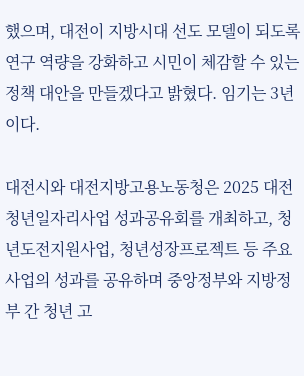했으며, 대전이 지방시대 선도 모델이 되도록 연구 역량을 강화하고 시민이 체감할 수 있는 정책 대안을 만들겠다고 밝혔다. 임기는 3년이다.

대전시와 대전지방고용노동청은 2025 대전 청년일자리사업 성과공유회를 개최하고, 청년도전지원사업, 청년성장프로젝트 등 주요 사업의 성과를 공유하며 중앙정부와 지방정부 간 청년 고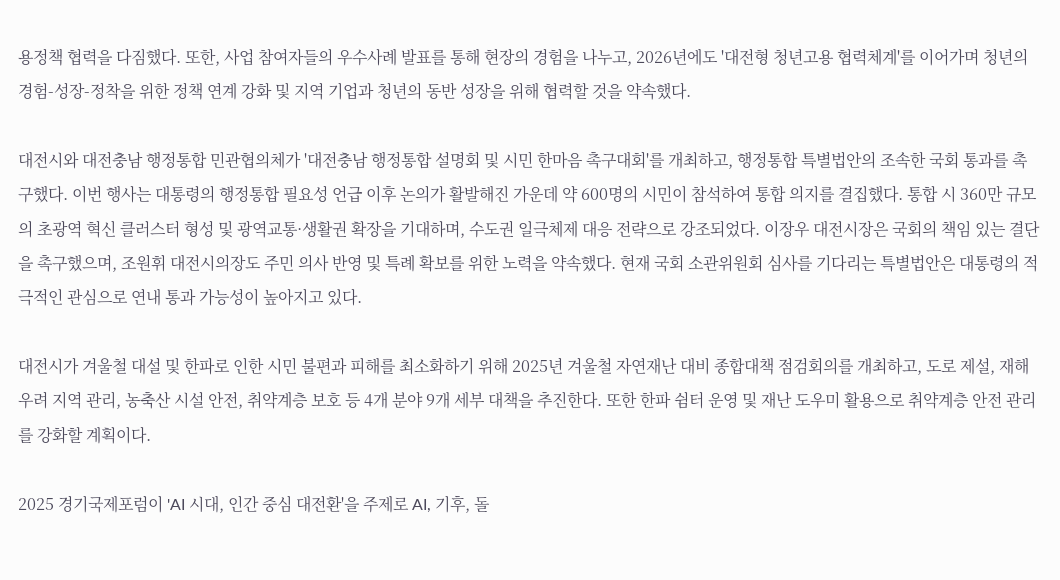용정책 협력을 다짐했다. 또한, 사업 참여자들의 우수사례 발표를 통해 현장의 경험을 나누고, 2026년에도 '대전형 청년고용 협력체계'를 이어가며 청년의 경험-성장-정착을 위한 정책 연계 강화 및 지역 기업과 청년의 동반 성장을 위해 협력할 것을 약속했다.

대전시와 대전충남 행정통합 민관협의체가 '대전충남 행정통합 설명회 및 시민 한마음 촉구대회'를 개최하고, 행정통합 특별법안의 조속한 국회 통과를 촉구했다. 이번 행사는 대통령의 행정통합 필요성 언급 이후 논의가 활발해진 가운데 약 600명의 시민이 참석하여 통합 의지를 결집했다. 통합 시 360만 규모의 초광역 혁신 클러스터 형성 및 광역교통·생활권 확장을 기대하며, 수도권 일극체제 대응 전략으로 강조되었다. 이장우 대전시장은 국회의 책임 있는 결단을 촉구했으며, 조원휘 대전시의장도 주민 의사 반영 및 특례 확보를 위한 노력을 약속했다. 현재 국회 소관위원회 심사를 기다리는 특별법안은 대통령의 적극적인 관심으로 연내 통과 가능성이 높아지고 있다.

대전시가 겨울철 대설 및 한파로 인한 시민 불편과 피해를 최소화하기 위해 2025년 겨울철 자연재난 대비 종합대책 점검회의를 개최하고, 도로 제설, 재해 우려 지역 관리, 농축산 시설 안전, 취약계층 보호 등 4개 분야 9개 세부 대책을 추진한다. 또한 한파 쉼터 운영 및 재난 도우미 활용으로 취약계층 안전 관리를 강화할 계획이다.

2025 경기국제포럼이 'AI 시대, 인간 중심 대전환'을 주제로 AI, 기후, 돌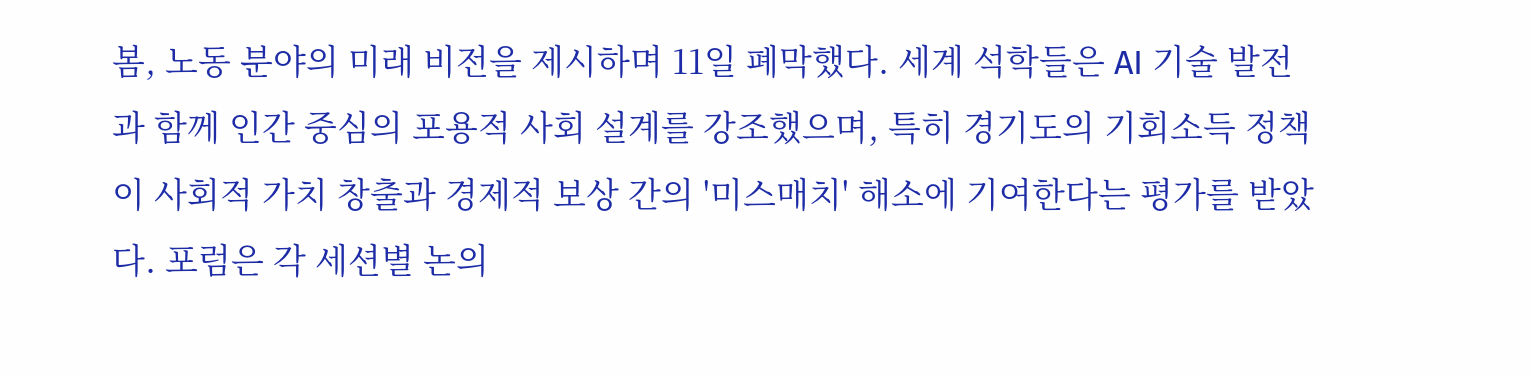봄, 노동 분야의 미래 비전을 제시하며 11일 폐막했다. 세계 석학들은 AI 기술 발전과 함께 인간 중심의 포용적 사회 설계를 강조했으며, 특히 경기도의 기회소득 정책이 사회적 가치 창출과 경제적 보상 간의 '미스매치' 해소에 기여한다는 평가를 받았다. 포럼은 각 세션별 논의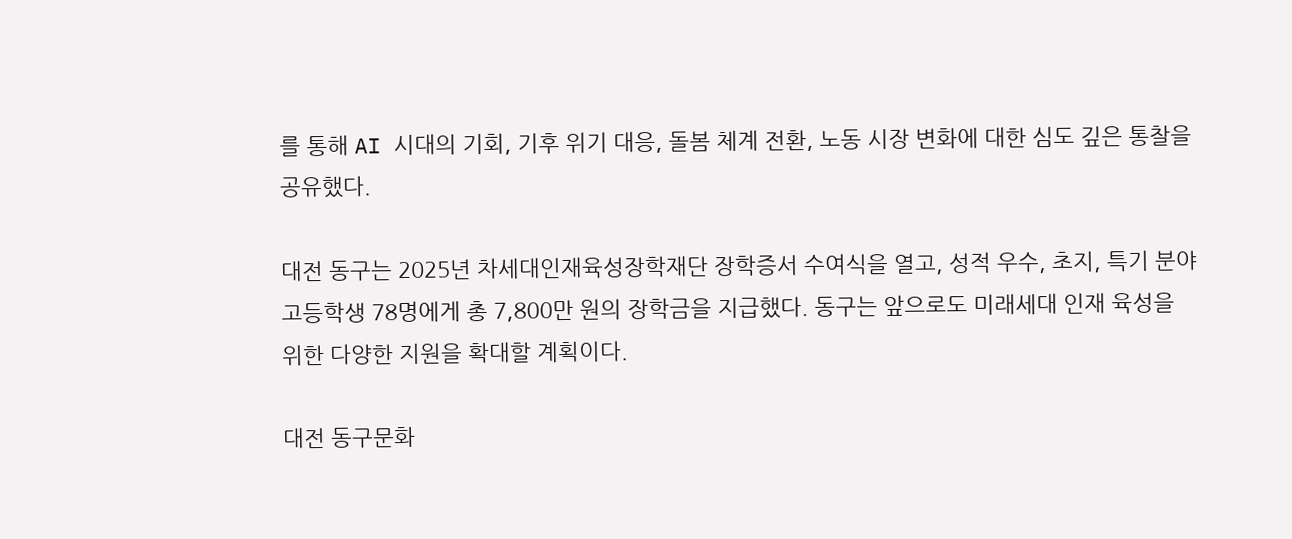를 통해 AI 시대의 기회, 기후 위기 대응, 돌봄 체계 전환, 노동 시장 변화에 대한 심도 깊은 통찰을 공유했다.

대전 동구는 2025년 차세대인재육성장학재단 장학증서 수여식을 열고, 성적 우수, 초지, 특기 분야 고등학생 78명에게 총 7,800만 원의 장학금을 지급했다. 동구는 앞으로도 미래세대 인재 육성을 위한 다양한 지원을 확대할 계획이다.

대전 동구문화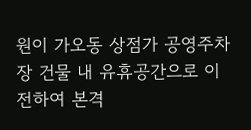원이 가오동 상점가 공영주차장 건물 내 유휴공간으로 이전하여 본격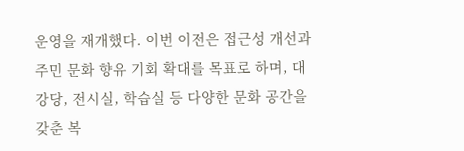운영을 재개했다. 이번 이전은 접근성 개선과 주민 문화 향유 기회 확대를 목표로 하며, 대강당, 전시실, 학습실 등 다양한 문화 공간을 갖춘 복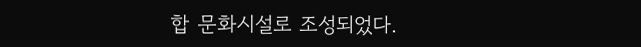합 문화시설로 조성되었다.